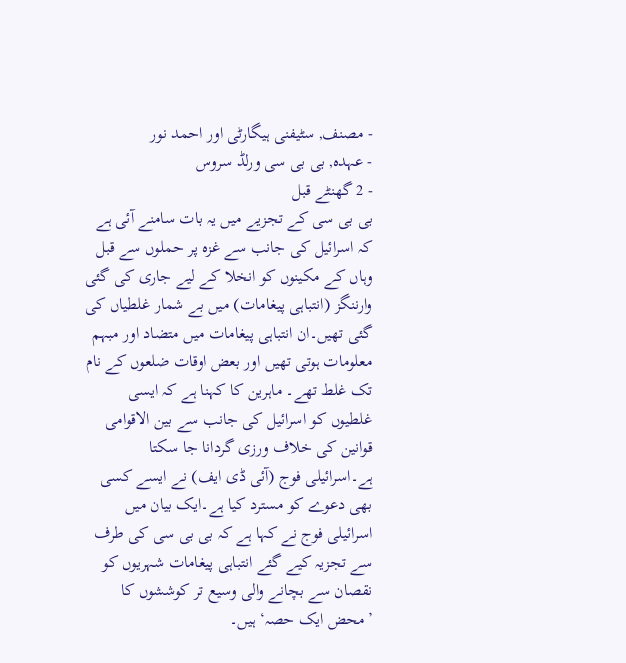- مصنف, سٹیفنی ہیگارٹی اور احمد نور
- عہدہ, بی بی سی ورلڈ سروس
- 2 گھنٹے قبل
بی بی سی کے تجزیے میں یہ بات سامنے آئی ہے کہ اسرائیل کی جانب سے غزہ پر حملوں سے قبل وہاں کے مکینوں کو انخلا کے لیے جاری کی گئی وارننگز (انتباہی پیغامات) میں بے شمار غلطیاں کی گئی تھیں۔ان انتباہی پیغامات میں متضاد اور مبہم معلومات ہوتی تھیں اور بعض اوقات ضلعوں کے نام تک غلط تھے۔ ماہرین کا کہنا ہے کہ ایسی غلطیوں کو اسرائیل کی جانب سے بین الاقوامی قوانین کی خلاف ورزی گردانا جا سکتا ہے۔اسرائیلی فوج (آئی ڈی ایف) نے ایسے کسی بھی دعوے کو مسترد کیا ہے۔ایک بیان میں اسرائیلی فوج نے کہا ہے کہ بی بی سی کی طرف سے تجزیہ کیے گئے انتباہی پیغامات شہریوں کو نقصان سے بچانے والی وسیع تر کوششوں کا ’محض ایک حصہ‘ ہیں۔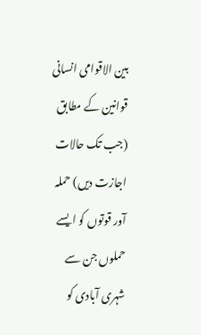بین الاقوامی انسانی قوانین کے مطابق (جب تک حالات اجازت دیں) حملہ آور قوتوں کو ایسے حملوں جن سے شہری آبادی کو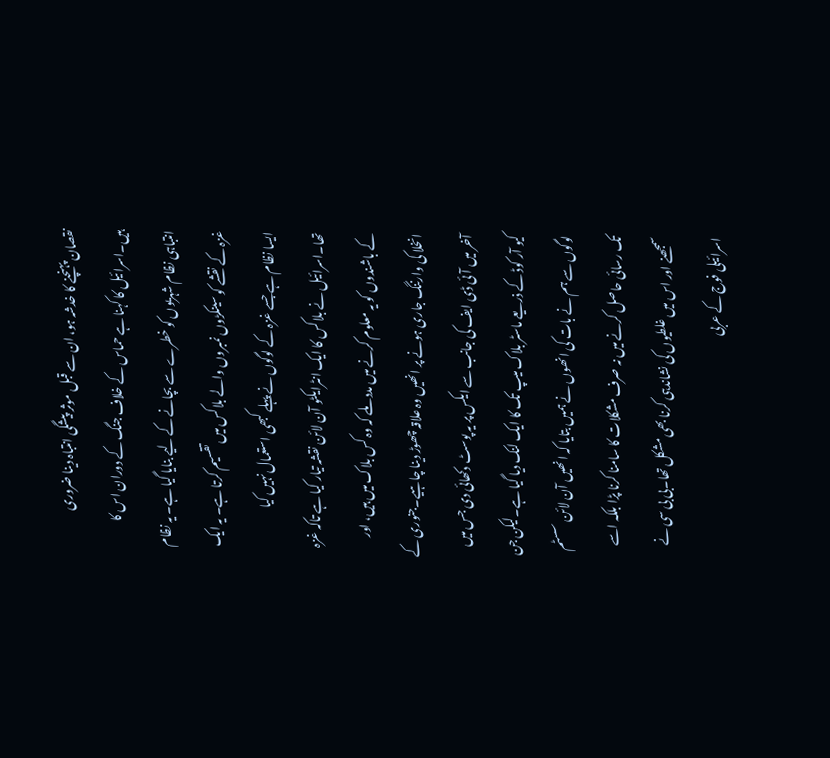نقصان پہنچنے کا خدشہ ہو، ان سے قبل موثر پیشگی انتباہ دینا ضروری ہیں۔اسرائیل کا کہنا ہے حماس کے خلاف جنگ کے دوران اس کا انتباہی نظام شہریوں کو خطرے سے بچانے کے لیے بنایا گیا ہے۔ یہ نظام غزہ کے نقشے کو سینکڑوں نمبروں والے بلاکس میں تقسیم کرتا ہے۔ یہ ایک ایسا نظام ہے جسے غزہ کے لوگوں نے پہلے کبھی استعمال نہیں کیا تھا۔اسرائیل نے بلاکس کا ایک انٹرایکٹو آن لائن نقشہ تیار کیا ہے تاکہ غزہ کے باشندوں کو یہ معلوم کرنے میں مدد ملے کہ وہ کس بلاک میں ہیں، اور انخلا کی وارننگ جاری ہونے پر انھیں وہ علاقہ چھوڑ دینا چاہیے۔جنوری کے آخر میں آئی ڈی ایف کی جانب سے ایکس پر یہ پوسٹ دکھائی دی جس میں کیو آر کوڈ کے ذریعے ماسٹر بلاک میپ تک کا ایک لنک دیا گیا ہے۔لیکن جن لوگوں سے ہم نے بات کی انھوں نے ہمیں بتایا کہ انھیں آن لائن سسٹم تک رسائی حاصل کرنے میں نہ صرف مشکلات کا سامنا کرنا پڑا بلکہ اسے سمجھنے اور اس میں غلطیوں کی نشاندہی کرنا بھی مشکل تھا۔بی بی سی نے اسرائیلی فوج کے عربی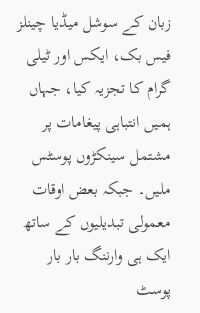زبان کے سوشل میڈیا چینلز فیس بک، ایکس اور ٹیلی گرام کا تجزیہ کیا، جہاں ہمیں انتباہی پیغامات پر مشتمل سینکڑوں پوسٹس ملیں۔ جبکہ بعض اوقات معمولی تبدیلیوں کے ساتھ ایک ہی وارننگ بار بار پوسٹ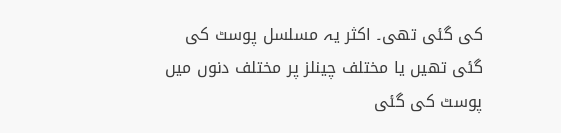کی گئی تھی۔ اکثر یہ مسلسل پوسٹ کی گئی تھیں یا مختلف چینلز پر مختلف دنوں میں پوسٹ کی گئی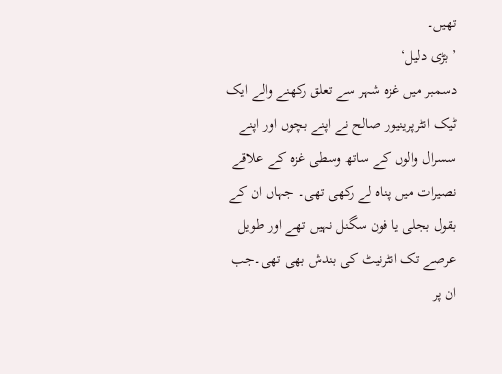تھیں۔
’بڑی دلیل‘
دسمبر میں غزہ شہر سے تعلق رکھنے والے ایک ٹیک انٹرپرینیور صالح نے اپنے بچوں اور اپنے سسرال والوں کے ساتھ وسطی غزہ کے علاقے نصیرات میں پناہ لے رکھی تھی۔ جہاں ان کے بقول بجلی یا فون سگنل نہیں تھے اور طویل عرصے تک انٹرنیٹ کی بندش بھی تھی۔جب ان پر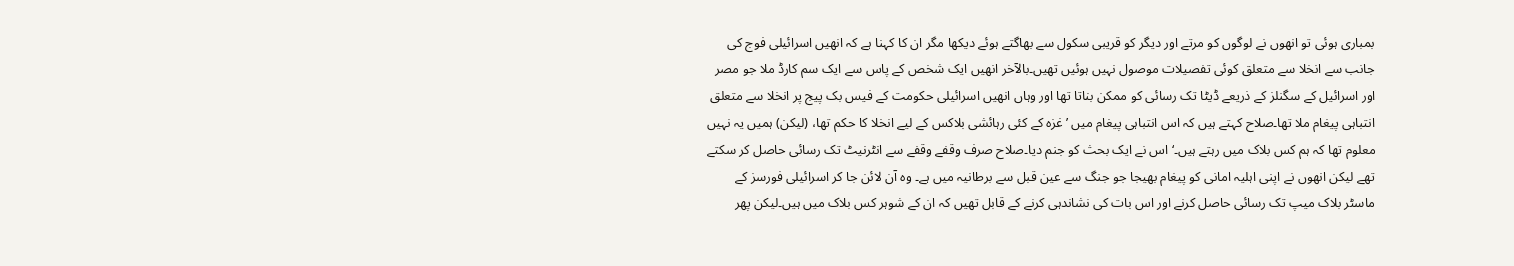بمباری ہوئی تو انھوں نے لوگوں کو مرتے اور دیگر کو قریبی سکول سے بھاگتے ہوئے دیکھا مگر ان کا کہنا ہے کہ انھیں اسرائیلی فوج کی جانب سے انخلا سے متعلق کوئی تفصیلات موصول نہیں ہوئیں تھیں۔بالآخر انھیں ایک شخص کے پاس سے ایک سم کارڈ ملا جو مصر اور اسرائیل کے سگنلز کے ذریعے ڈیٹا تک رسائی کو ممکن بناتا تھا اور وہاں انھیں اسرائیلی حکومت کے فیس بک پیج پر انخلا سے متعلق انتباہی پیغام ملا تھا۔صلاح کہتے ہیں کہ اس انتباہی پیغام میں ’غزہ کے کئی رہائشی بلاکس کے لیے انخلا کا حکم تھا، (لیکن) ہمیں یہ نہیں معلوم تھا کہ ہم کس بلاک میں رہتے ہیں۔‘اس نے ایک بحث کو جنم دیا۔صلاح صرف وقفے وقفے سے انٹرنیٹ تک رسائی حاصل کر سکتے تھے لیکن انھوں نے اپنی اہلیہ امانی کو پیغام بھیجا جو جنگ سے عین قبل سے برطانیہ میں ہے۔ وہ آن لائن جا کر اسرائیلی فورسز کے ماسٹر بلاک میپ تک رسائی حاصل کرنے اور اس بات کی نشاندہی کرنے کے قابل تھیں کہ ان کے شوہر کس بلاک میں ہیں۔لیکن پھر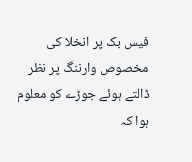فیس بک پر انخلا کی مخصوص وارننگ پر نظر ڈالتے ہوئے جوڑے کو معلوم ہوا کہ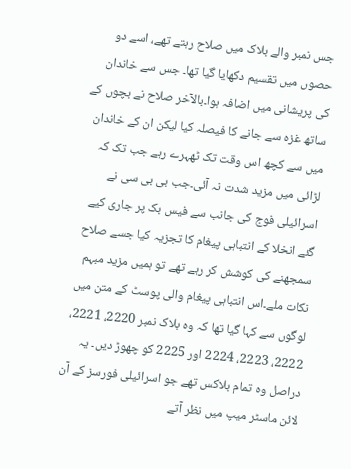جس نمبر والے بلاک میں صلاح رہتے تھے، اسے دو حصوں میں تقسیم دکھایا گیا تھا۔ جس سے خاندان کی پریشانی میں اضافہ ہوا۔بالآخر صلاح نے بچوں کے ساتھ غزہ سے جانے کا فیصلہ کیا لیکن ان کے خاندان میں سے کچھ اس وقت تک ٹھہرے رہے جب تک کہ لڑائی میں مزید شدت نہ آئی۔جب بی بی سی نے اسرائیلی فوج کی جانب سے فیس بک پر جاری کیے گئے انخلا کے انتباہی پیغام کا تجزیہ کیا جسے صلاح سمجھنے کی کوشش کر رہے تھے تو ہمیں مزید مبہم نکات ملے۔اس انتباہی پیغام والی پوسٹ کے متن میں لوگوں سے کہا گیا تھا کہ وہ بلاک نمبر 2220، 2221، 2222، 2223، 2224 اور 2225 کو چھوڑ دیں۔ یہ دراصل وہ تمام بلاکس تھے جو اسرائیلی فورسز کے آن لائن ماسٹر میپ میں نظر آتے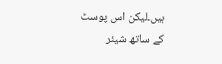ہیں۔لیکن اس پوسٹ کے ساتھ شیئر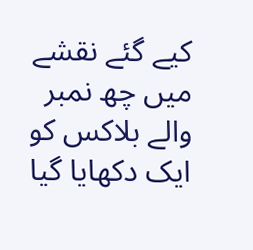کیے گئے نقشے میں چھ نمبر والے بلاکس کو ایک دکھایا گیا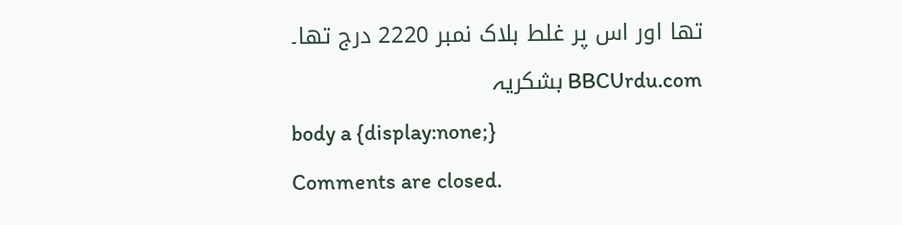تھا اور اس پر غلط بلاک نمبر 2220 درج تھا۔
BBCUrdu.com بشکریہ
body a {display:none;}
Comments are closed.